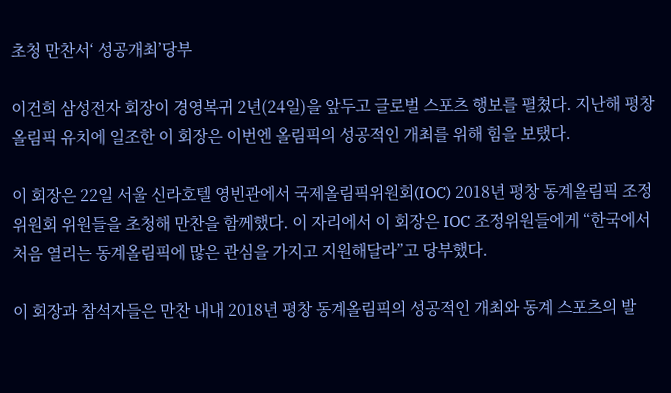초청 만찬서‘ 성공개최’당부

이건희 삼성전자 회장이 경영복귀 2년(24일)을 앞두고 글로벌 스포츠 행보를 펼쳤다. 지난해 평창올림픽 유치에 일조한 이 회장은 이번엔 올림픽의 성공적인 개최를 위해 힘을 보탰다.

이 회장은 22일 서울 신라호텔 영빈관에서 국제올림픽위원회(IOC) 2018년 평창 동계올림픽 조정위원회 위원들을 초청해 만찬을 함께했다. 이 자리에서 이 회장은 IOC 조정위원들에게 “한국에서 처음 열리는 동계올림픽에 많은 관심을 가지고 지원해달라”고 당부했다.

이 회장과 참석자들은 만찬 내내 2018년 평창 동계올림픽의 성공적인 개최와 동계 스포츠의 발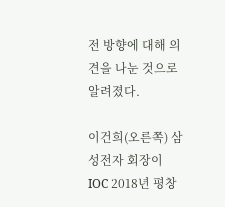전 방향에 대해 의견을 나눈 것으로 알려졌다.

이건희(오른쪽) 삼성전자 회장이 IOC 2018년 평창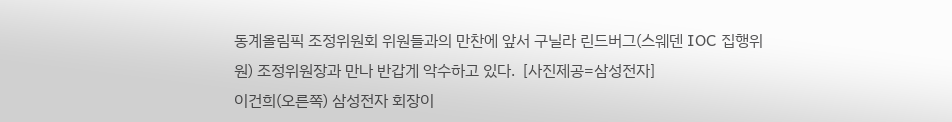동계올림픽 조정위원회 위원들과의 만찬에 앞서 구닐라 린드버그(스웨덴 IOC 집행위원) 조정위원장과 만나 반갑게 악수하고 있다.  [사진제공=삼성전자]
이건희(오른쪽) 삼성전자 회장이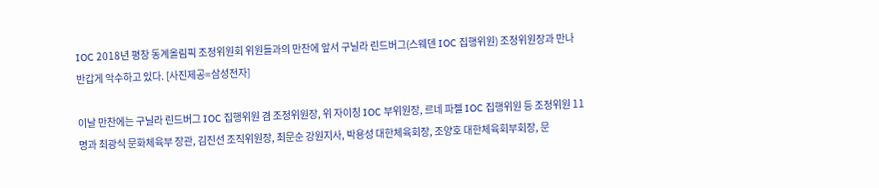IOC 2018년 평창 동계올림픽 조정위원회 위원들과의 만찬에 앞서 구닐라 린드버그(스웨덴 IOC 집행위원) 조정위원장과 만나 반갑게 악수하고 있다. [사진제공=삼성전자]

이날 만찬에는 구닐라 린드버그 IOC 집행위원 겸 조정위원장, 위 자이칭 IOC 부위원장, 르네 파젤 IOC 집행위원 등 조정위원 11명과 최광식 문화체육부 장관, 김진선 조직위원장, 최문순 강원지사, 박용성 대한체육회장, 조양호 대한체육회부회장, 문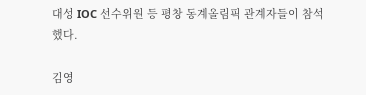대성 IOC 선수위원 등 평창 동계올림픽 관계자들이 참석했다.

김영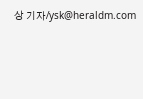상 기자/ysk@heraldm.com